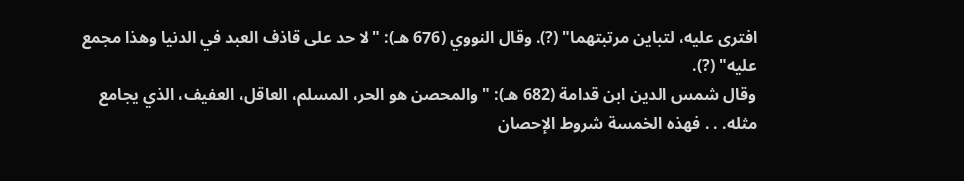افترى عليه، لتباين مرتبتهما" (?). وقال النووي (676 هـ): "لا حد على قاذف العبد في الدنيا وهذا مجمع عليه" (?).
وقال شمس الدين ابن قدامة (682 هـ): "والمحصن هو الحر، المسلم، العاقل، العفيف، الذي يجامع مثله. . . فهذه الخمسة شروط الإحصان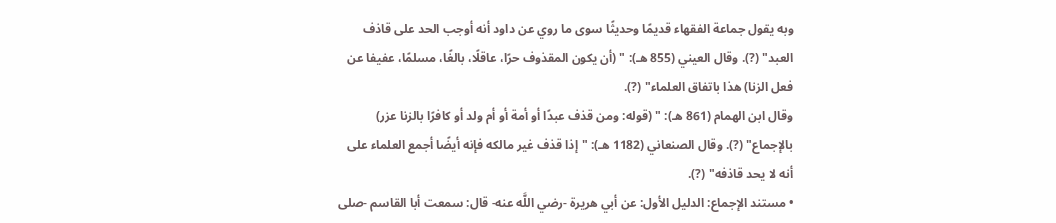وبه يقول جماعة الفقهاء قديمًا وحديثًا سوى ما روي عن داود أنه أوجب الحد على قاذف العبد" (?). وقال العيني (855 هـ): " (أن يكون المقذوف حرًا، عاقلًا، بالغًا، مسلمًا، عفيفا عن فعل الزنا) هذا باتفاق العلماء" (?).
وقال ابن الهمام (861 هـ): " (قوله: ومن قذف عبدًا أو أمة أو أم ولد أو كافرًا بالزنا عزر) بالإجماع" (?). وقال الصنعاني (1182 هـ): "إذا قذف غير مالكه فإنه أيضًا أجمع العلماء على أنه لا يحد قاذفه" (?).
• مستند الإجماع: الدليل الأول: عن أبي هريرة -رضي اللَّه عنه- قال: سمعت أبا القاسم -صلى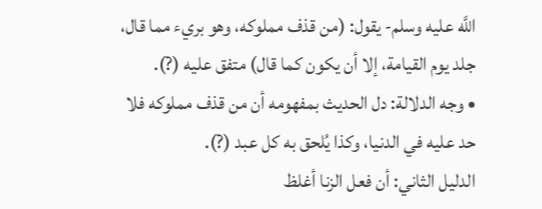اللَّه عليه وسلم- يقول: (من قذف مملوكه، وهو بريء مما قال، جلد يوم القيامة، إلا أن يكون كما قال) متفق عليه (?).
• وجه الدلالة: دل الحديث بمفهومه أن من قذف مملوكه فلا حد عليه في الدنيا، وكذا يُلحق به كل عبد (?).
الدليل الثاني: أن فعل الزنا أغلظ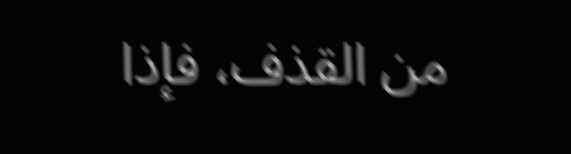من القذف، فإذا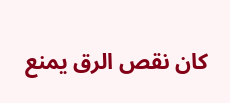كان نقص الرق يمنع